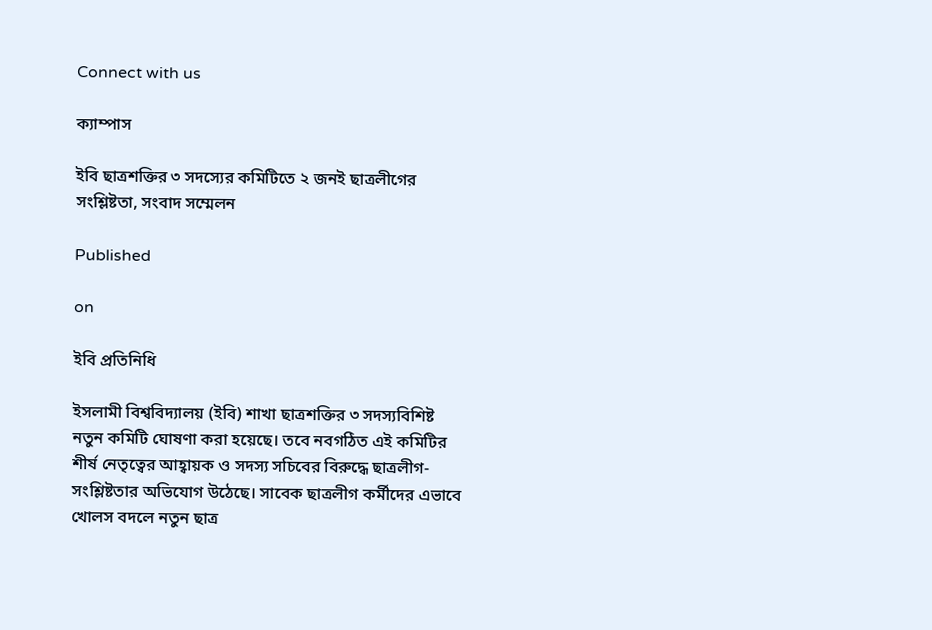Connect with us

ক্যাম্পাস

ইবি ছাত্রশক্তির ৩ সদস্যের কমিটিতে ২ জনই ছাত্রলীগের সংশ্লিষ্টতা, সংবাদ সম্মেলন

Published

on

ইবি প্রতিনিধি

ইসলামী বিশ্ববিদ্যালয় (ইবি) শাখা ছাত্রশক্তির ৩ সদস্যবিশিষ্ট নতুন কমিটি ঘোষণা করা হয়েছে। তবে নবগঠিত এই কমিটির শীর্ষ নেতৃত্বের আহ্বায়ক ও সদস্য সচিবের বিরুদ্ধে ছাত্রলীগ-সংশ্লিষ্টতার অভিযোগ উঠেছে। সাবেক ছাত্রলীগ কর্মীদের এভাবে খোলস বদলে নতুন ছাত্র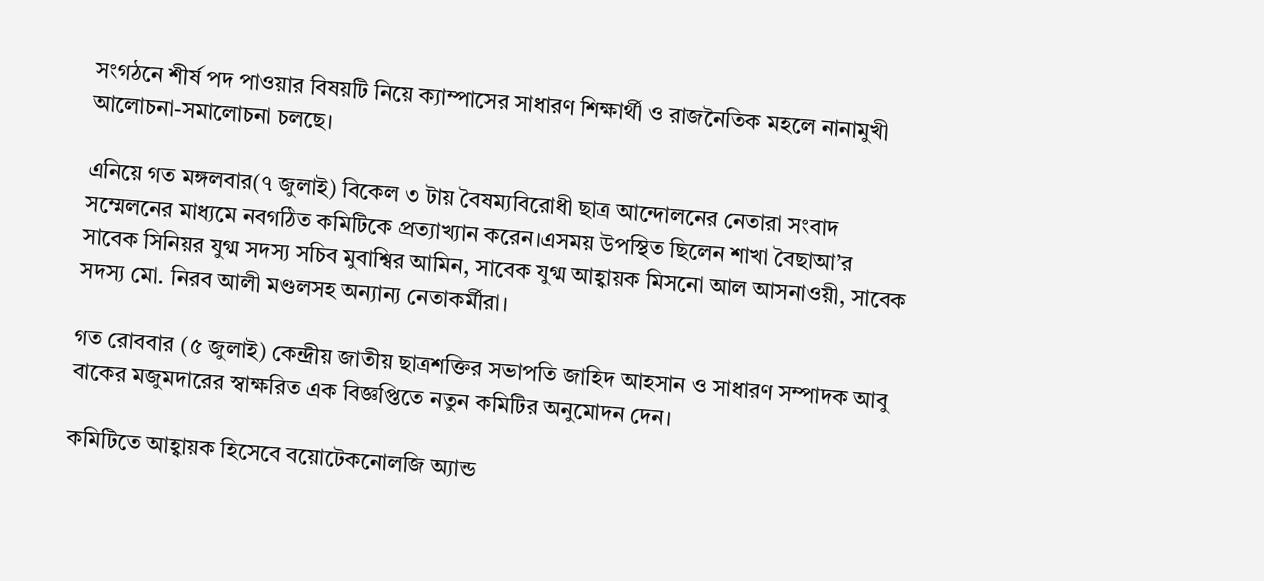সংগঠনে শীর্ষ পদ পাওয়ার বিষয়টি নিয়ে ক্যাম্পাসের সাধারণ শিক্ষার্থী ও রাজনৈতিক মহলে নানামুখী আলোচনা-সমালোচনা চলছে।

এনিয়ে গত মঙ্গলবার(৭ জুলাই) বিকেল ৩ টায় বৈষম্যবিরোধী ছাত্র আন্দোলনের নেতারা সংবাদ সম্মেলনের মাধ্যমে নবগঠিত কমিটিকে প্রত্যাখ্যান করেন।এসময় উপস্থিত ছিলেন শাখা বৈছাআ’র সাবেক সিনিয়র যুগ্ম সদস্য সচিব মুবাশ্বির আমিন, সাবেক যুগ্ম আহ্বায়ক মিসনো আল আসনাওয়ী, সাবেক সদস্য মো. নিরব আলী মণ্ডলসহ অন্যান্য নেতাকর্মীরা।

গত রোববার (৫ জুলাই) কেন্দ্রীয় জাতীয় ছাত্রশক্তির সভাপতি জাহিদ আহসান ও সাধারণ সম্পাদক আবু বাকের মজুমদারের স্বাক্ষরিত এক বিজ্ঞপ্তিতে নতুন কমিটির অনুমোদন দেন।

কমিটিতে আহ্বায়ক হিসেবে বয়োটেকনোলজি অ্যান্ড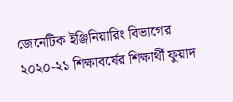জেনেটিক ইঞ্জিনিয়ারিং বিভাগের ২০২০-২১ শিক্ষাবর্ষের শিক্ষার্থী ফুয়াদ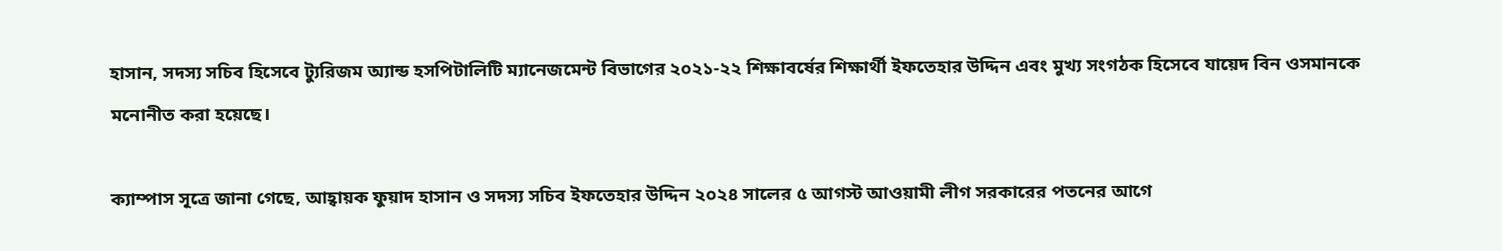হাসান, সদস্য সচিব হিসেবে ট্যুরিজম অ্যান্ড হসপিটালিটি ম্যানেজমেন্ট বিভাগের ২০২১-২২ শিক্ষাবর্ষের শিক্ষার্থী ইফতেহার উদ্দিন এবং মুখ্য সংগঠক হিসেবে যায়েদ বিন ওসমানকে মনোনীত করা হয়েছে।

ক্যাম্পাস সূত্রে জানা গেছে, আহ্বায়ক ফুয়াদ হাসান ও সদস্য সচিব ইফতেহার উদ্দিন ২০২৪ সালের ৫ আগস্ট আওয়ামী লীগ সরকারের পতনের আগে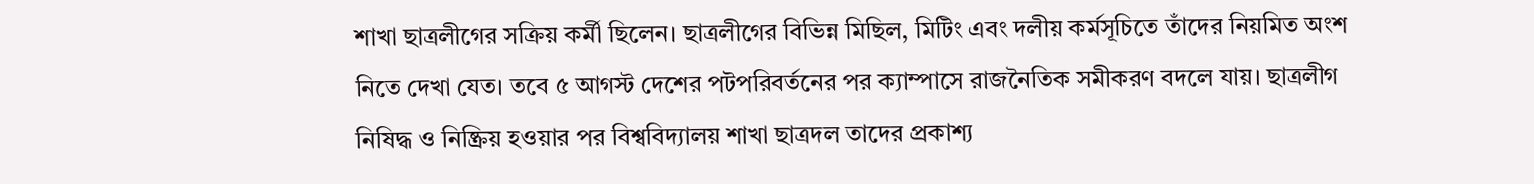শাখা ছাত্রলীগের সক্রিয় কর্মী ছিলেন। ছাত্রলীগের বিভিন্ন মিছিল, মিটিং এবং দলীয় কর্মসূচিতে তাঁদের নিয়মিত অংশ নিতে দেখা যেত। তবে ৫ আগস্ট দেশের পটপরিবর্তনের পর ক্যাম্পাসে রাজনৈতিক সমীকরণ বদলে যায়। ছাত্রলীগ নিষিদ্ধ ও নিষ্ক্রিয় হওয়ার পর বিশ্ববিদ্যালয় শাখা ছাত্রদল তাদের প্রকাশ্য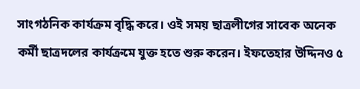সাংগঠনিক কার্যক্রম বৃদ্ধি করে। ওই সময় ছাত্রলীগের সাবেক অনেক কর্মী ছাত্রদলের কার্যক্রমে যুক্ত হতে শুরু করেন। ইফতেহার উদ্দিনও ৫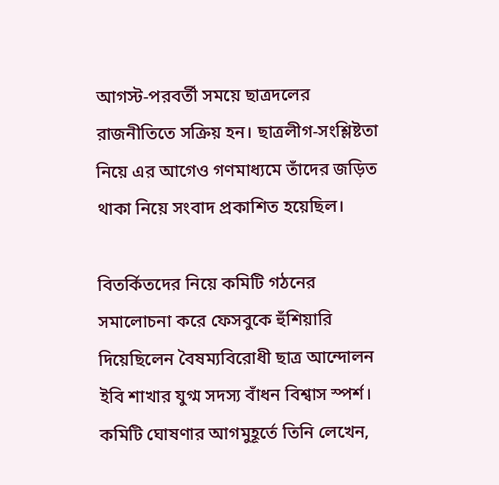আগস্ট-পরবর্তী সময়ে ছাত্রদলের রাজনীতিতে সক্রিয় হন। ছাত্রলীগ-সংশ্লিষ্টতা নিয়ে এর আগেও গণমাধ্যমে তাঁদের জড়িত থাকা নিয়ে সংবাদ প্রকাশিত হয়েছিল।

বিতর্কিতদের নিয়ে কমিটি গঠনের সমালোচনা করে ফেসবুকে হুঁশিয়ারি দিয়েছিলেন বৈষম্যবিরোধী ছাত্র আন্দোলন ইবি শাখার যুগ্ম সদস্য বাঁধন বিশ্বাস স্পর্শ। কমিটি ঘোষণার আগমুহূর্তে তিনি লেখেন,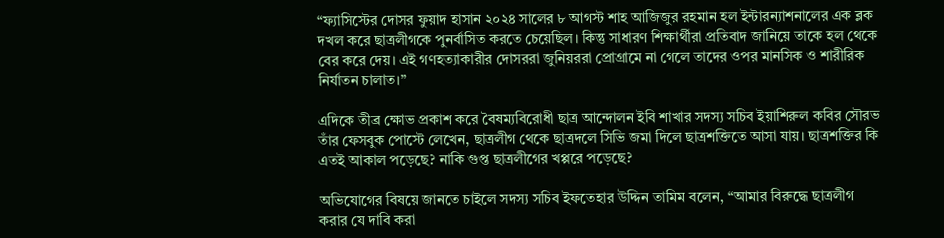“ফ্যাসিস্টের দোসর ফুয়াদ হাসান ২০২৪ সালের ৮ আগস্ট শাহ আজিজুর রহমান হল ইন্টারন্যাশনালের এক ব্লক দখল করে ছাত্রলীগকে পুনর্বাসিত করতে চেয়েছিল। কিন্তু সাধারণ শিক্ষার্থীরা প্রতিবাদ জানিয়ে তাকে হল থেকে বের করে দেয়। এই গণহত্যাকারীর দোসররা জুনিয়ররা প্রোগ্রামে না গেলে তাদের ওপর মানসিক ও শারীরিক নির্যাতন চালাত।”

এদিকে তীব্র ক্ষোভ প্রকাশ করে বৈষম্যবিরোধী ছাত্র আন্দোলন ইবি শাখার সদস্য সচিব ইয়াশিরুল কবির সৌরভ তাঁর ফেসবুক পোস্টে লেখেন, ছাত্রলীগ থেকে ছাত্রদলে সিভি জমা দিলে ছাত্রশক্তিতে আসা যায়। ছাত্রশক্তির কি এতই আকাল পড়েছে? নাকি গুপ্ত ছাত্রলীগের খপ্পরে পড়েছে?

অভিযোগের বিষয়ে জানতে চাইলে সদস্য সচিব ইফতেহার উদ্দিন তামিম বলেন, “আমার বিরুদ্ধে ছাত্রলীগ করার যে দাবি করা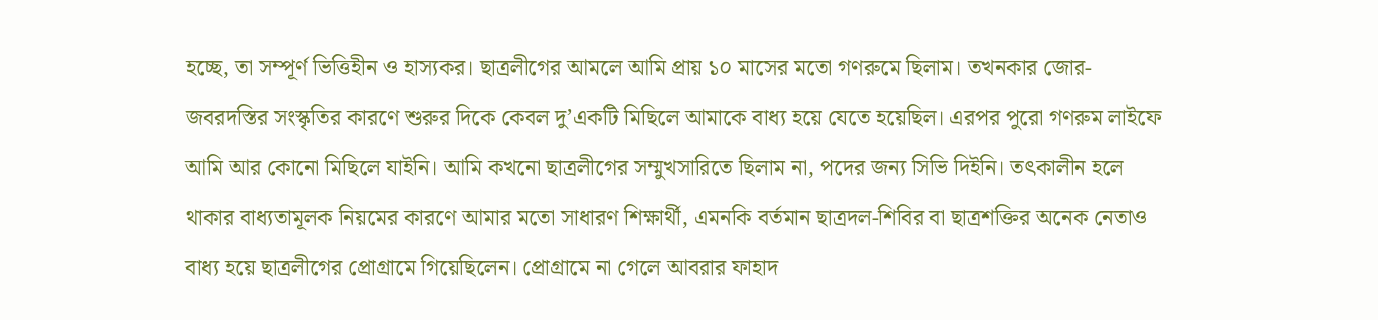হচ্ছে, তা সম্পূর্ণ ভিত্তিহীন ও হাস্যকর। ছাত্রলীগের আমলে আমি প্রায় ১০ মাসের মতো গণরুমে ছিলাম। তখনকার জোর-জবরদস্তির সংস্কৃতির কারণে শুরুর দিকে কেবল দু’একটি মিছিলে আমাকে বাধ্য হয়ে যেতে হয়েছিল। এরপর পুরো গণরুম লাইফে আমি আর কোনো মিছিলে যাইনি। আমি কখনো ছাত্রলীগের সম্মুখসারিতে ছিলাম না, পদের জন্য সিভি দিইনি। তৎকালীন হলে থাকার বাধ্যতামূলক নিয়মের কারণে আমার মতো সাধারণ শিক্ষার্থী, এমনকি বর্তমান ছাত্রদল-শিবির বা ছাত্রশক্তির অনেক নেতাও বাধ্য হয়ে ছাত্রলীগের প্রোগ্রামে গিয়েছিলেন। প্রোগ্রামে না গেলে আবরার ফাহাদ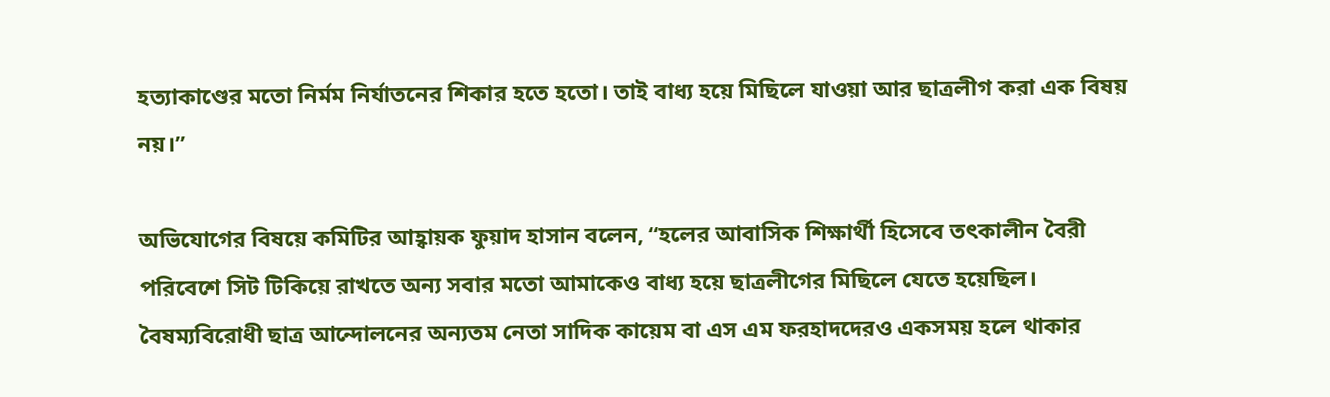হত্যাকাণ্ডের মতো নির্মম নির্যাতনের শিকার হতে হতো। তাই বাধ্য হয়ে মিছিলে যাওয়া আর ছাত্রলীগ করা এক বিষয় নয়।”

অভিযোগের বিষয়ে কমিটির আহ্বায়ক ফুয়াদ হাসান বলেন, “হলের আবাসিক শিক্ষার্থী হিসেবে তৎকালীন বৈরী পরিবেশে সিট টিকিয়ে রাখতে অন্য সবার মতো আমাকেও বাধ্য হয়ে ছাত্রলীগের মিছিলে যেতে হয়েছিল। বৈষম্যবিরোধী ছাত্র আন্দোলনের অন্যতম নেতা সাদিক কায়েম বা এস এম ফরহাদদেরও একসময় হলে থাকার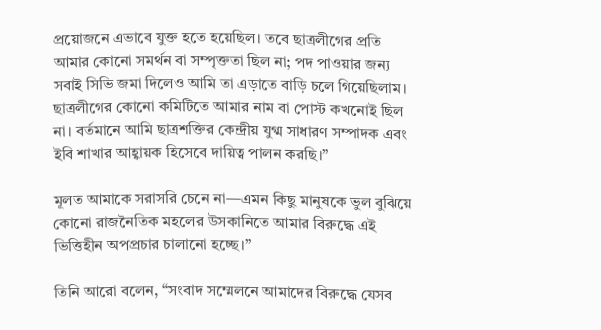প্রয়োজনে এভাবে যুক্ত হতে হয়েছিল। তবে ছাত্রলীগের প্রতি আমার কোনো সমর্থন বা সম্পৃক্ততা ছিল না; পদ পাওয়ার জন্য সবাই সিভি জমা দিলেও আমি তা এড়াতে বাড়ি চলে গিয়েছিলাম। ছাত্রলীগের কোনো কমিটিতে আমার নাম বা পোস্ট কখনোই ছিল না। বর্তমানে আমি ছাত্রশক্তির কেন্দ্রীয় যুগ্ম সাধারণ সম্পাদক এবং ইবি শাখার আহ্বায়ক হিসেবে দায়িত্ব পালন করছি।”

মূলত আমাকে সরাসরি চেনে না—এমন কিছু মানুষকে ভুল বুঝিয়ে কোনো রাজনৈতিক মহলের উসকানিতে আমার বিরুদ্ধে এই ভিত্তিহীন অপপ্রচার চালানো হচ্ছে।”

তিনি আরো বলেন, “সংবাদ সম্মেলনে আমাদের বিরুদ্ধে যেসব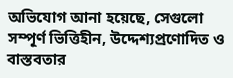অভিযোগ আনা হয়েছে, সেগুলো সম্পূর্ণ ভিত্তিহীন, উদ্দেশ্যপ্রণোদিত ও বাস্তবতার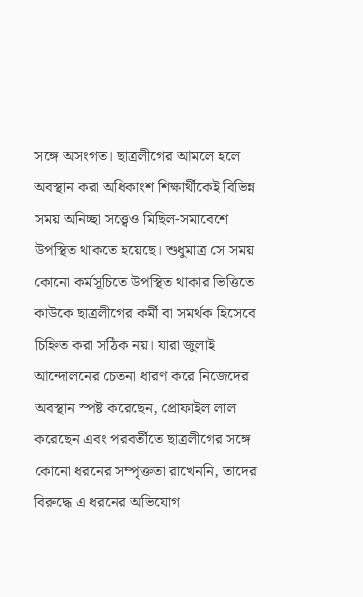সঙ্গে অসংগত। ছাত্রলীগের আমলে হলে অবস্থান করা অধিকাংশ শিক্ষার্থীকেই বিভিন্ন সময় অনিচ্ছা সত্ত্বেও মিছিল-সমাবেশে উপস্থিত থাকতে হয়েছে। শুধুমাত্র সে সময় কোনো কর্মসূচিতে উপস্থিত থাকার ভিত্তিতে কাউকে ছাত্রলীগের কর্মী বা সমর্থক হিসেবে চিহ্নিত করা সঠিক নয়। যারা জুলাই আন্দোলনের চেতনা ধারণ করে নিজেদের অবস্থান স্পষ্ট করেছেন, প্রোফাইল লাল করেছেন এবং পরবর্তীতে ছাত্রলীগের সঙ্গে কোনো ধরনের সম্পৃক্ততা রাখেননি, তাদের বিরুদ্ধে এ ধরনের অভিযোগ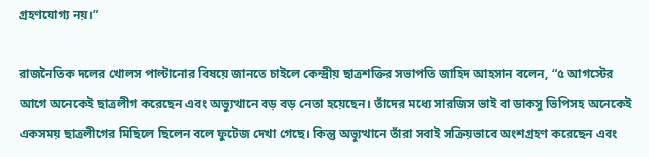গ্রহণযোগ্য নয়।”

রাজনৈতিক দলের খোলস পাল্টানোর বিষয়ে জানতে চাইলে কেন্দ্রীয় ছাত্রশক্তির সভাপতি জাহিদ আহসান বলেন, “৫ আগস্টের আগে অনেকেই ছাত্রলীগ করেছেন এবং অভ্যুত্থানে বড় বড় নেতা হয়েছেন। তাঁদের মধ্যে সারজিস ভাই বা ডাকসু ভিপিসহ অনেকেই একসময় ছাত্রলীগের মিছিলে ছিলেন বলে ফুটেজ দেখা গেছে। কিন্তু অভ্যুত্থানে তাঁরা সবাই সক্রিয়ভাবে অংশগ্রহণ করেছেন এবং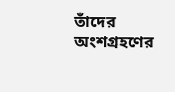তাঁদের অংশগ্রহণের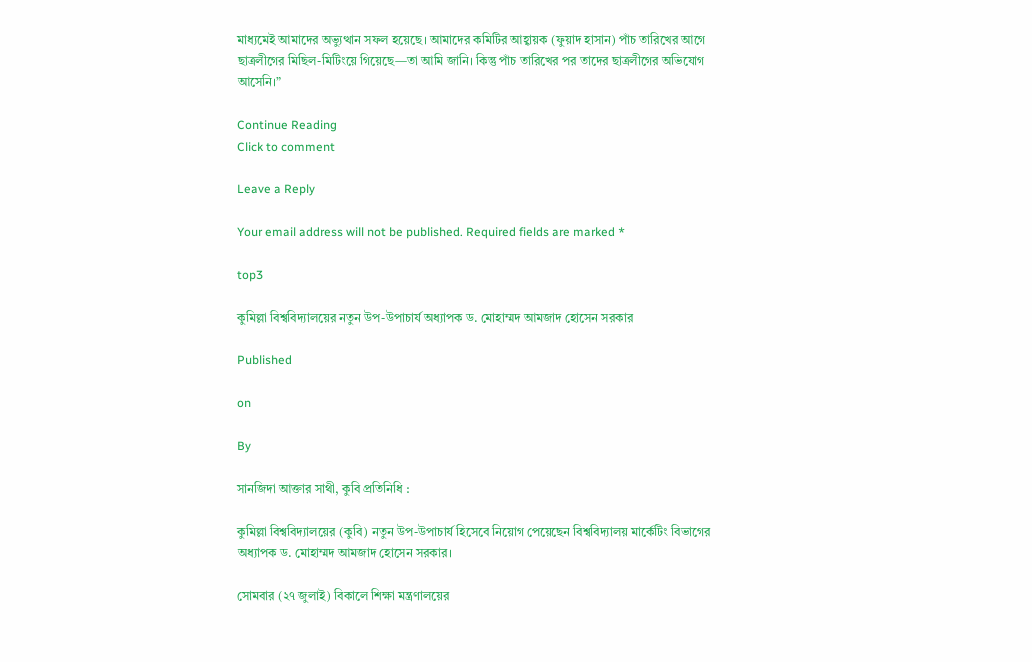মাধ্যমেই আমাদের অভ্যুত্থান সফল হয়েছে। আমাদের কমিটির আহ্বায়ক (ফুয়াদ হাসান) পাঁচ তারিখের আগে ছাত্রলীগের মিছিল-মিটিংয়ে গিয়েছে—তা আমি জানি। কিন্তু পাঁচ তারিখের পর তাদের ছাত্রলীগের অভিযোগ আসেনি।”

Continue Reading
Click to comment

Leave a Reply

Your email address will not be published. Required fields are marked *

top3

কুমিল্লা বিশ্ববিদ্যালয়ের নতুন উপ-উপাচার্য অধ্যাপক ড. মোহাম্মদ আমজাদ হোসেন সরকার

Published

on

By

সানজিদা আক্তার সাথী, কুবি প্রতিনিধি :

কুমিল্লা বিশ্ববিদ্যালয়ের (কুবি) নতুন উপ-উপাচার্য হিসেবে নিয়োগ পেয়েছেন বিশ্ববিদ্যালয় মার্কেটিং বিভাগের অধ্যাপক ড. মোহাম্মদ আমজাদ হোসেন সরকার।

সোমবার (২৭ জুলাই) বিকালে শিক্ষা মন্ত্রণালয়ের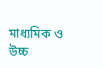মাধ্যমিক ও উচ্চ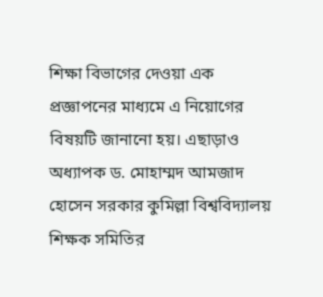শিক্ষা বিভাগের দেওয়া এক প্রজ্ঞাপনের মাধ্যমে এ নিয়োগের বিষয়টি জানানো হয়। এছাড়াও অধ্যাপক ড. মোহাম্মদ আমজাদ হোসেন সরকার কুমিল্লা বিশ্ববিদ্যালয় শিক্ষক সমিতির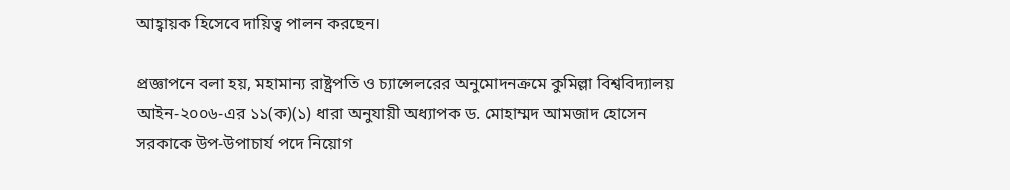আহ্বায়ক হিসেবে দায়িত্ব পালন করছেন।

প্রজ্ঞাপনে বলা হয়, মহামান্য রাষ্ট্রপতি ও চ্যান্সেলরের অনুমোদনক্রমে কুমিল্লা বিশ্ববিদ্যালয় আইন-২০০৬-এর ১১(ক)(১) ধারা অনুযায়ী অধ্যাপক ড. মোহাম্মদ আমজাদ হোসেন সরকাকে উপ-উপাচার্য পদে নিয়োগ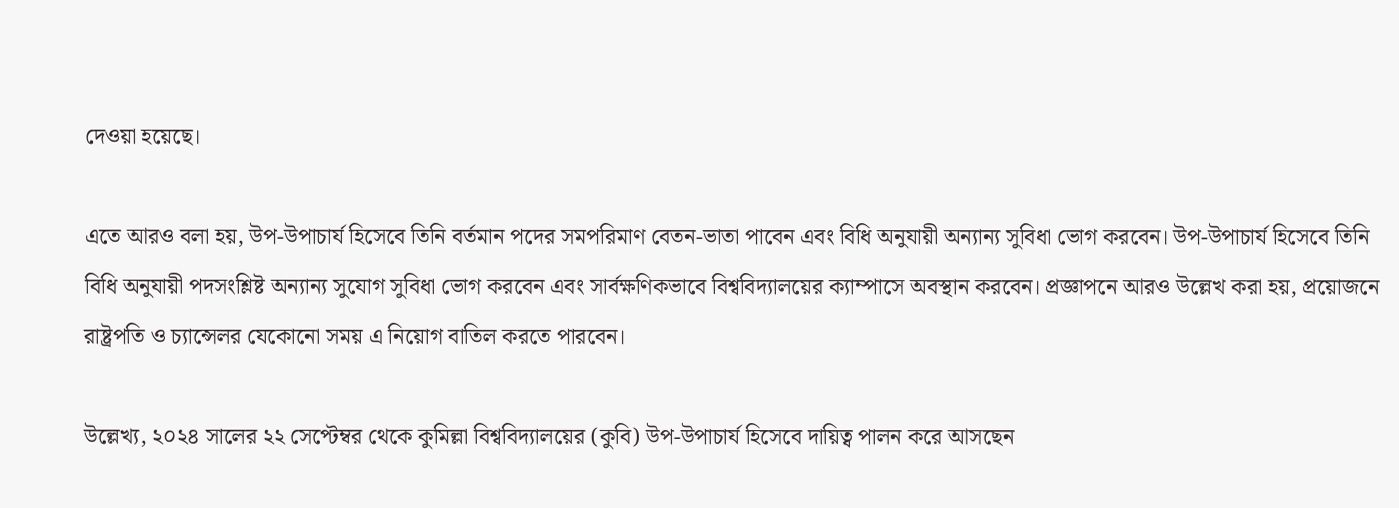দেওয়া হয়েছে।

এতে আরও বলা হয়, উপ-উপাচার্য হিসেবে তিনি বর্তমান পদের সমপরিমাণ বেতন-ভাতা পাবেন এবং বিধি অনুযায়ী অন্যান্য সুবিধা ভোগ করবেন। উপ-উপাচার্য হিসেবে তিনি বিধি অনুযায়ী পদসংশ্লিষ্ট অন্যান্য সুযোগ সুবিধা ভোগ করবেন এবং সার্বক্ষণিকভাবে বিশ্ববিদ্যালয়ের ক্যাম্পাসে অবস্থান করবেন। প্রজ্ঞাপনে আরও উল্লেখ করা হয়, প্রয়োজনে রাষ্ট্রপতি ও চ্যান্সেলর যেকোনো সময় এ নিয়োগ বাতিল করতে পারবেন।

উল্লেখ্য, ২০২৪ সালের ২২ সেপ্টেম্বর থেকে কুমিল্লা বিশ্ববিদ্যালয়ের (কুবি) উপ-উপাচার্য হিসেবে দায়িত্ব পালন করে আসছেন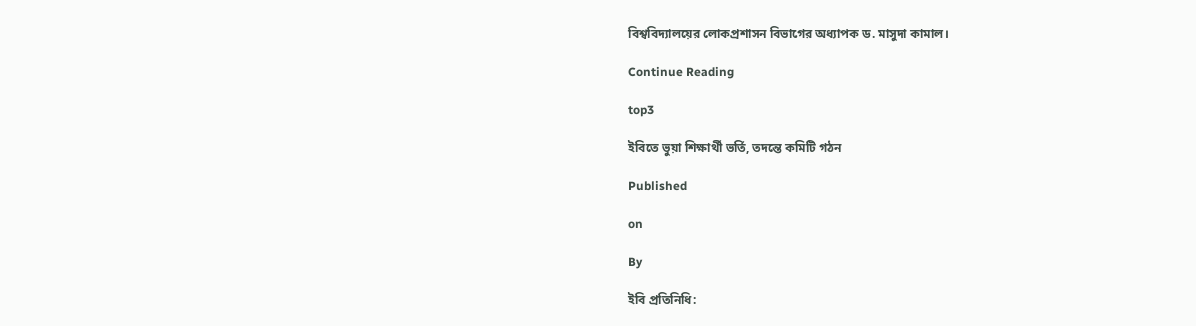বিশ্ববিদ্যালয়ের লোকপ্রশাসন বিভাগের অধ্যাপক ড. মাসুদা কামাল।

Continue Reading

top3

ইবিতে ভুয়া শিক্ষার্থী ভর্তি, তদন্তে কমিটি গঠন

Published

on

By

ইবি প্রতিনিধি: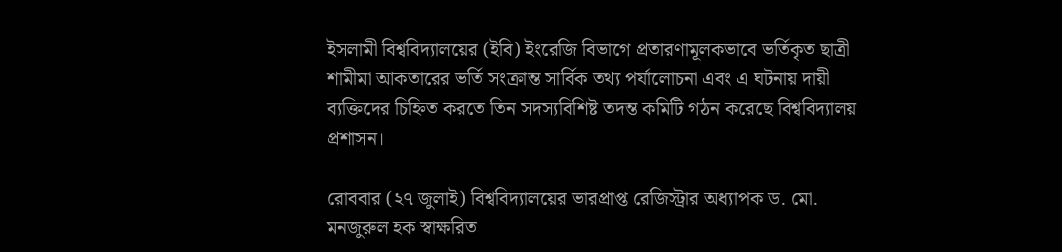ইসলামী বিশ্ববিদ্যালয়ের (ইবি) ইংরেজি বিভাগে প্রতারণামূলকভাবে ভর্তিকৃত ছাত্রী শামীমা আকতারের ভর্তি সংক্রান্ত সার্বিক তথ্য পর্যালোচনা এবং এ ঘটনায় দায়ী ব্যক্তিদের চিহ্নিত করতে তিন সদস্যবিশিষ্ট তদন্ত কমিটি গঠন করেছে বিশ্ববিদ্যালয় প্রশাসন।

রোববার (২৭ জুলাই) বিশ্ববিদ্যালয়ের ভারপ্রাপ্ত রেজিস্ট্রার অধ্যাপক ড. মো. মনজুরুল হক স্বাক্ষরিত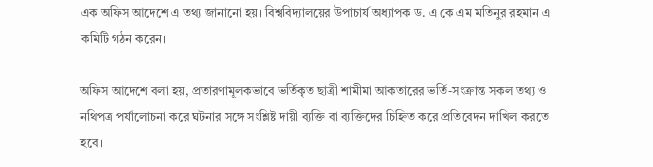এক অফিস আদেশে এ তথ্য জানানো হয়। বিশ্ববিদ্যালয়ের উপাচার্য অধ্যাপক ড. এ কে এম মতিনুর রহমান এ কমিটি গঠন করেন।

অফিস আদেশে বলা হয়, প্রতারণামূলকভাবে ভর্তিকৃত ছাত্রী শামীমা আকতারের ভর্তি-সংক্রান্ত সকল তথ্য ও নথিপত্র পর্যালোচনা করে ঘটনার সঙ্গে সংশ্লিষ্ট দায়ী ব্যক্তি বা ব্যক্তিদের চিহ্নিত করে প্রতিবেদন দাখিল করতে হবে।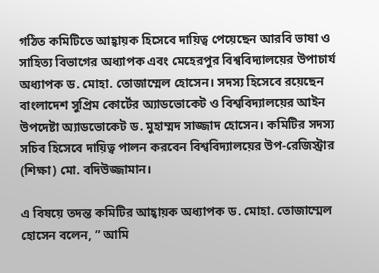গঠিত কমিটিতে আহ্বায়ক হিসেবে দায়িত্ব পেয়েছেন আরবি ভাষা ও সাহিত্য বিভাগের অধ্যাপক এবং মেহেরপুর বিশ্ববিদ্যালয়ের উপাচার্য অধ্যাপক ড. মোহা. তোজাম্মেল হোসেন। সদস্য হিসেবে রয়েছেন বাংলাদেশ সুপ্রিম কোর্টের অ্যাডভোকেট ও বিশ্ববিদ্যালয়ের আইন উপদেষ্টা অ্যাডভোকেট ড. মুহাম্মদ সাজ্জাদ হোসেন। কমিটির সদস্য সচিব হিসেবে দায়িত্ব পালন করবেন বিশ্ববিদ্যালয়ের উপ-রেজিস্ট্রার (শিক্ষা) মো. বদিউজ্জামান।

এ বিষয়ে তদন্ত কমিটির আহ্বায়ক অধ্যাপক ড. মোহা. তোজাম্মেল হোসেন বলেন, ” আমি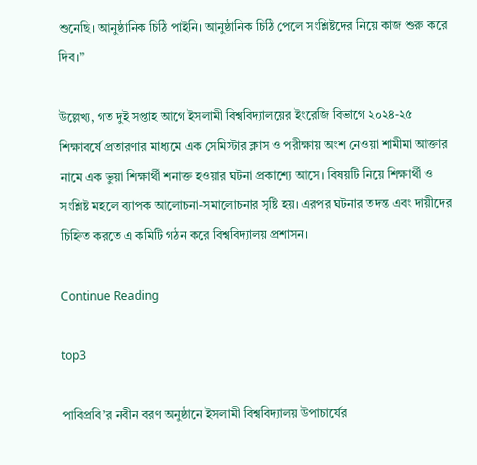শুনেছি। আনুষ্ঠানিক চিঠি পাইনি। আনুষ্ঠানিক চিঠি পেলে সংশ্লিষ্টদের নিয়ে কাজ শুরু করে দিব।”

উল্লেখ্য, গত দুই সপ্তাহ আগে ইসলামী বিশ্ববিদ্যালয়ের ইংরেজি বিভাগে ২০২৪-২৫ শিক্ষাবর্ষে প্রতারণার মাধ্যমে এক সেমিস্টার ক্লাস ও পরীক্ষায় অংশ নেওয়া শামীমা আক্তার নামে এক ভুয়া শিক্ষার্থী শনাক্ত হওয়ার ঘটনা প্রকাশ্যে আসে। বিষয়টি নিয়ে শিক্ষার্থী ও সংশ্লিষ্ট মহলে ব্যাপক আলোচনা-সমালোচনার সৃষ্টি হয়। এরপর ঘটনার তদন্ত এবং দায়ীদের চিহ্নিত করতে এ কমিটি গঠন করে বিশ্ববিদ্যালয় প্রশাসন।

Continue Reading

top3

পাবিপ্রবি’র নবীন বরণ অনুষ্ঠানে ইসলামী বিশ্ববিদ্যালয় উপাচার্যের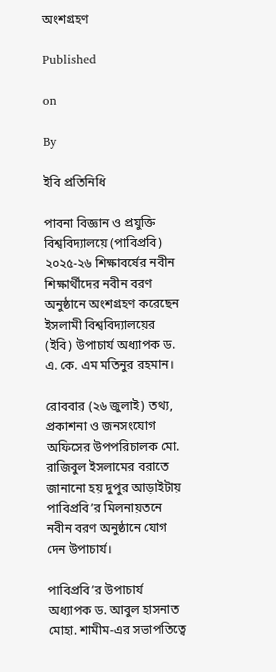অংশগ্রহণ

Published

on

By

ইবি প্রতিনিধি

পাবনা বিজ্ঞান ও প্রযুক্তি বিশ্ববিদ্যালয়ে (পাবিপ্রবি) ২০২৫-২৬ শিক্ষাবর্ষের নবীন শিক্ষার্থীদের নবীন বরণ অনুষ্ঠানে অংশগ্রহণ করেছেন ইসলামী বিশ্ববিদ্যালয়ের (ইবি) উপাচার্য অধ্যাপক ড. এ. কে. এম মতিনুর রহমান।

রোববার (২৬ জুলাই) তথ্য, প্রকাশনা ও জনসংযোগ অফিসের উপপরিচালক মো. রাজিবুল ইসলামের বরাতে জানানো হয় দুপুর আড়াইটায় পাবিপ্রবি’র মিলনায়তনে নবীন বরণ অনুষ্ঠানে যোগ দেন উপাচার্য।

পাবিপ্রবি’র উপাচার্য অধ্যাপক ড. আবুল হাসনাত মোহা. শামীম-এর সভাপতিত্বে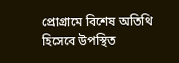প্রোগ্রামে বিশেষ অতিথি হিসেবে উপস্থিত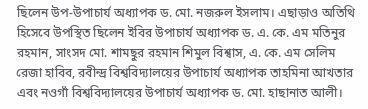ছিলেন উপ-উপাচার্য অধ্যাপক ড. মো. নজরুল ইসলাম। এছাড়াও অতিথি হিসেবে উপস্থিত ছিলেন ইবির উপাচার্য অধ্যাপক ড. এ. কে. এম মতিনুর রহমান, সাংসদ মো. শামছুর রহমান শিমুল বিশ্বাস, এ. কে. এম সেলিম রেজা হাবিব, রবীন্দ্র বিশ্ববিদ্যালয়ের উপাচার্য অধ্যাপক তাহমিনা আখতার এবং নওগাঁ বিশ্ববিদ্যালয়ের উপাচার্য অধ্যাপক ড. মো. হাছানাত আলী।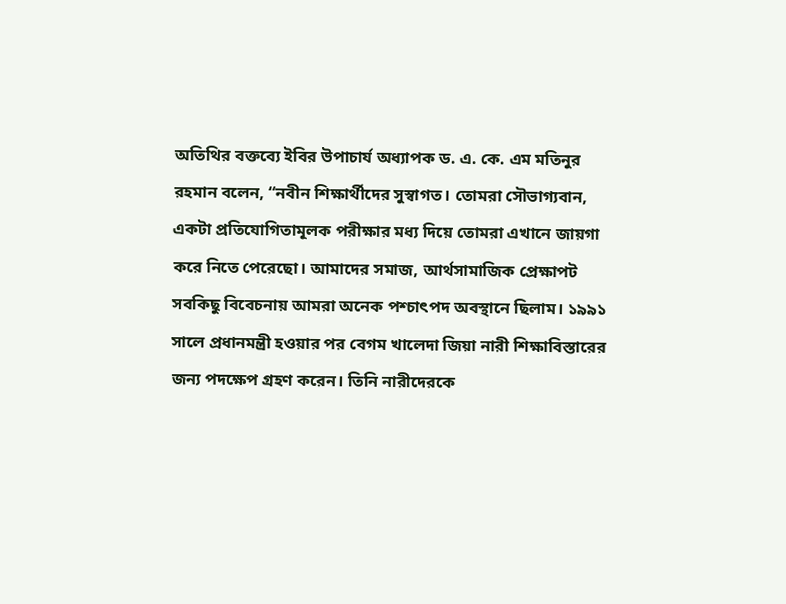অতিথির বক্তব্যে ইবির উপাচার্য অধ্যাপক ড. এ. কে. এম মতিনুর রহমান বলেন, “নবীন শিক্ষার্থীদের সুস্বাগত। তোমরা সৌভাগ্যবান, একটা প্রতিযোগিতামূলক পরীক্ষার মধ্য দিয়ে তোমরা এখানে জায়গা করে নিতে পেরেছো। আমাদের সমাজ, আর্থসামাজিক প্রেক্ষাপট সবকিছু বিবেচনায় আমরা অনেক পশ্চাৎপদ অবস্থানে ছিলাম। ১৯৯১ সালে প্রধানমন্ত্রী হওয়ার পর বেগম খালেদা জিয়া নারী শিক্ষাবিস্তারের জন্য পদক্ষেপ গ্রহণ করেন। তিনি নারীদেরকে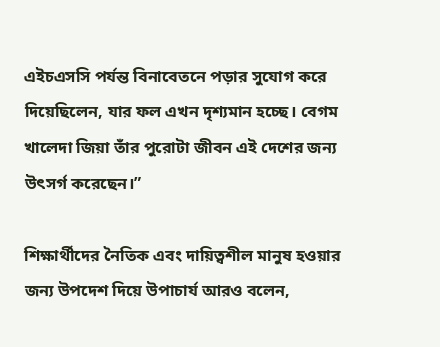এইচএসসি পর্যন্ত বিনাবেতনে পড়ার সুযোগ করে দিয়েছিলেন, যার ফল এখন দৃশ্যমান হচ্ছে। বেগম খালেদা জিয়া তাঁর পুরোটা জীবন এই দেশের জন্য উৎসর্গ করেছেন।”

শিক্ষার্থীদের নৈতিক এবং দায়িত্বশীল মানুষ হওয়ার জন্য উপদেশ দিয়ে উপাচার্য আরও বলেন,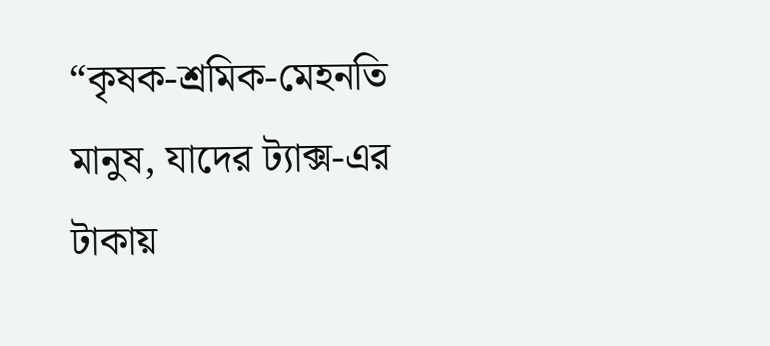“কৃষক-শ্রমিক-মেহনতি মানুষ, যাদের ট্যাক্স-এর টাকায়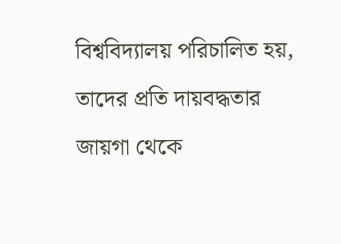বিশ্ববিদ্যালয় পরিচালিত হয়, তাদের প্রতি দায়বদ্ধতার জায়গা থেকে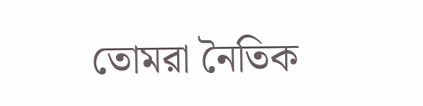তোমরা নৈতিক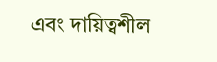এবং দায়িত্বশীল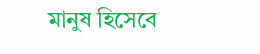মানুষ হিসেবে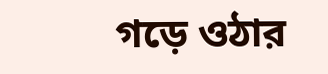গড়ে ওঠার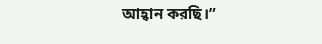আহ্বান করছি।”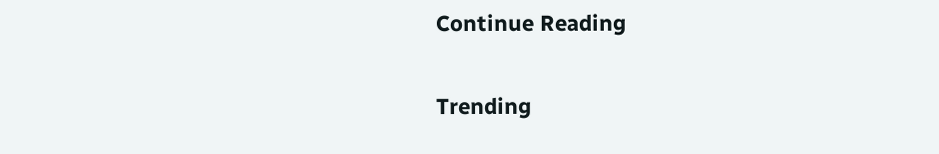Continue Reading

Trending